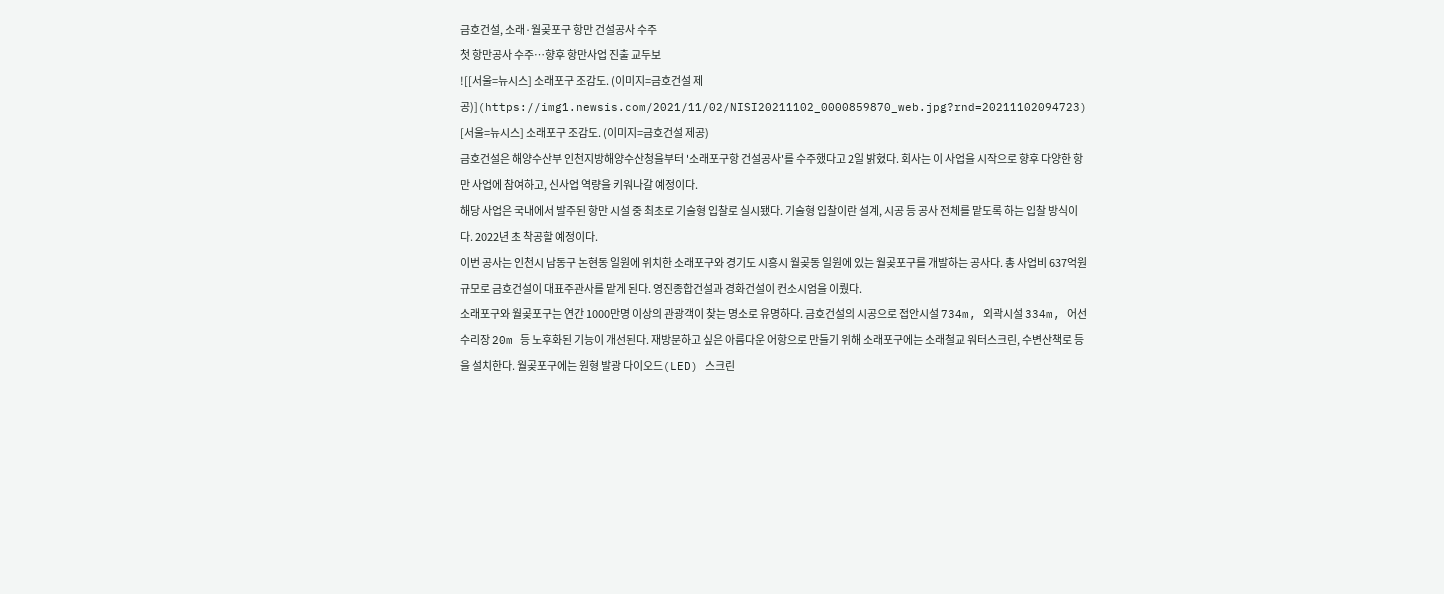금호건설, 소래·월곶포구 항만 건설공사 수주
첫 항만공사 수주…향후 항만사업 진출 교두보
![[서울=뉴시스] 소래포구 조감도. (이미지=금호건설 제공)](https://img1.newsis.com/2021/11/02/NISI20211102_0000859870_web.jpg?rnd=20211102094723)
[서울=뉴시스] 소래포구 조감도. (이미지=금호건설 제공)
금호건설은 해양수산부 인천지방해양수산청을부터 '소래포구항 건설공사'를 수주했다고 2일 밝혔다. 회사는 이 사업을 시작으로 향후 다양한 항만 사업에 참여하고, 신사업 역량을 키워나갈 예정이다.
해당 사업은 국내에서 발주된 항만 시설 중 최초로 기술형 입찰로 실시됐다. 기술형 입찰이란 설계, 시공 등 공사 전체를 맡도록 하는 입찰 방식이다. 2022년 초 착공할 예정이다.
이번 공사는 인천시 남동구 논현동 일원에 위치한 소래포구와 경기도 시흥시 월곶동 일원에 있는 월곶포구를 개발하는 공사다. 총 사업비 637억원 규모로 금호건설이 대표주관사를 맡게 된다. 영진종합건설과 경화건설이 컨소시엄을 이뤘다.
소래포구와 월곶포구는 연간 1000만명 이상의 관광객이 찾는 명소로 유명하다. 금호건설의 시공으로 접안시설 734m, 외곽시설 334m, 어선수리장 20m 등 노후화된 기능이 개선된다. 재방문하고 싶은 아름다운 어항으로 만들기 위해 소래포구에는 소래철교 워터스크린, 수변산책로 등을 설치한다. 월곶포구에는 원형 발광 다이오드(LED) 스크린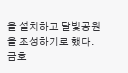을 설치하고 달빛공원을 조성하기로 했다.
금호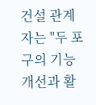건설 관계자는 "두 포구의 기능개선과 활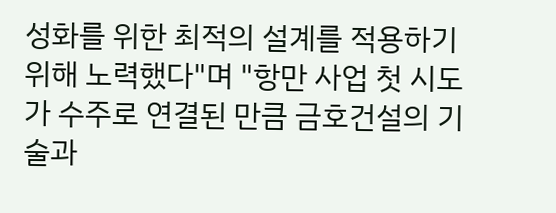성화를 위한 최적의 설계를 적용하기 위해 노력했다"며 "항만 사업 첫 시도가 수주로 연결된 만큼 금호건설의 기술과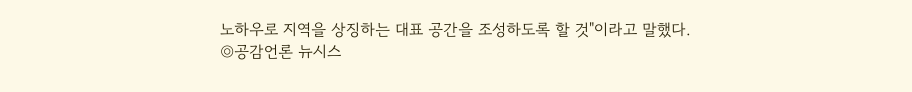노하우로 지역을 상징하는 대표 공간을 조성하도록 할 것"이라고 말했다.
◎공감언론 뉴시스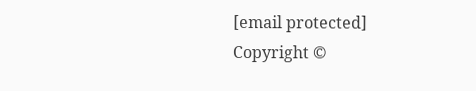[email protected]
Copyright ©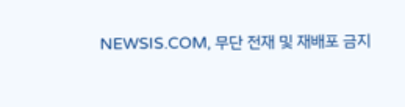NEWSIS.COM, 무단 전재 및 재배포 금지